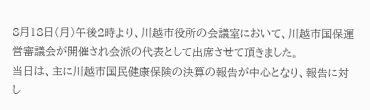8月18日(月)午後2時より、川越市役所の会議室において、川越市国保運営審議会が開催され会派の代表として出席させて頂きました。
当日は、主に川越市国民健康保険の決算の報告が中心となり、報告に対し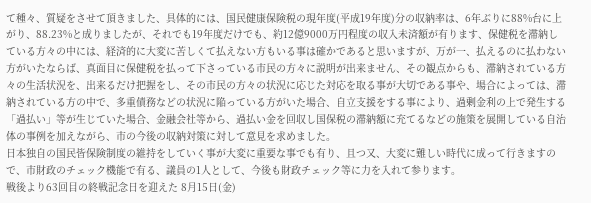て種々、質疑をさせて頂きました、具体的には、国民健康保険税の現年度(平成19年度)分の収納率は、6年ぶりに88%台に上がり、88.23%と成りましたが、それでも19年度だけでも、約12億9000万円程度の収入未済額が有ります、保健税を滞納している方々の中には、経済的に大変に苦しくて払えない方もいる事は確かであると思いますが、万が一、払えるのに払わない方がいたならば、真面目に保健税を払って下さっている市民の方々に説明が出来ません、その観点からも、滞納されている方々の生活状況を、出来るだけ把握をし、その市民の方々の状況に応じた対応を取る事が大切である事や、場合によっては、滞納されている方の中で、多重債務などの状況に陥っている方がいた場合、自立支援をする事により、過剰金利の上で発生する「過払い」等が生じていた場合、金融会社等から、過払い金を回収し国保税の滞納額に充てるなどの施策を展開している自治体の事例を加えながら、市の今後の収納対策に対して意見を求めました。
日本独自の国民皆保険制度の維持をしていく事が大変に重要な事でも有り、且つ又、大変に難しい時代に成って行きますので、市財政のチェック機能で有る、議員の1人として、今後も財政チェック等に力を入れて参ります。
戦後より63回目の終戦記念日を迎えた 8月15日(金)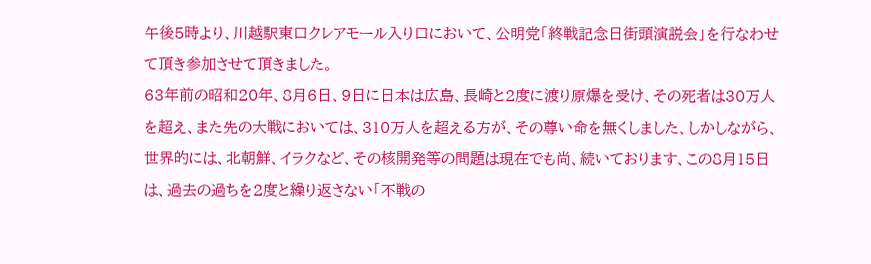午後5時より、川越駅東口クレアモール入り口において、公明党「終戦記念日街頭演説会」を行なわせて頂き参加させて頂きました。
63年前の昭和20年、8月6日、9日に日本は広島、長崎と2度に渡り原爆を受け、その死者は30万人を超え、また先の大戦においては、310万人を超える方が、その尊い命を無くしました、しかしながら、世界的には、北朝鮮、イラクなど、その核開発等の問題は現在でも尚、続いております、この8月15日は、過去の過ちを2度と繰り返さない「不戦の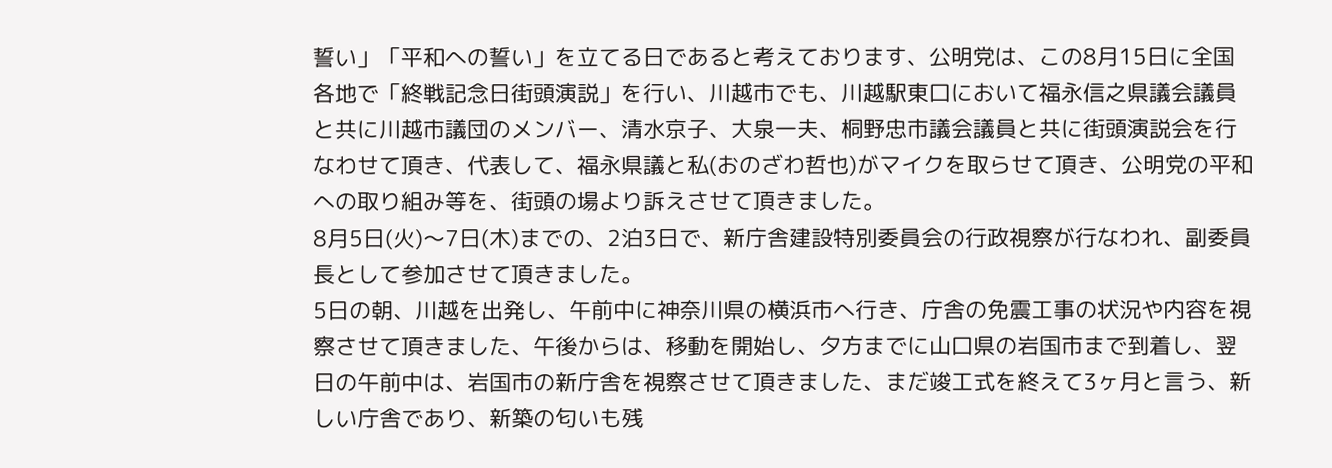誓い」「平和への誓い」を立てる日であると考えております、公明党は、この8月15日に全国各地で「終戦記念日街頭演説」を行い、川越市でも、川越駅東口において福永信之県議会議員と共に川越市議団のメンバー、清水京子、大泉一夫、桐野忠市議会議員と共に街頭演説会を行なわせて頂き、代表して、福永県議と私(おのざわ哲也)がマイクを取らせて頂き、公明党の平和への取り組み等を、街頭の場より訴えさせて頂きました。
8月5日(火)〜7日(木)までの、2泊3日で、新庁舎建設特別委員会の行政視察が行なわれ、副委員長として参加させて頂きました。
5日の朝、川越を出発し、午前中に神奈川県の横浜市へ行き、庁舎の免震工事の状況や内容を視察させて頂きました、午後からは、移動を開始し、夕方までに山口県の岩国市まで到着し、翌日の午前中は、岩国市の新庁舎を視察させて頂きました、まだ竣工式を終えて3ヶ月と言う、新しい庁舎であり、新築の匂いも残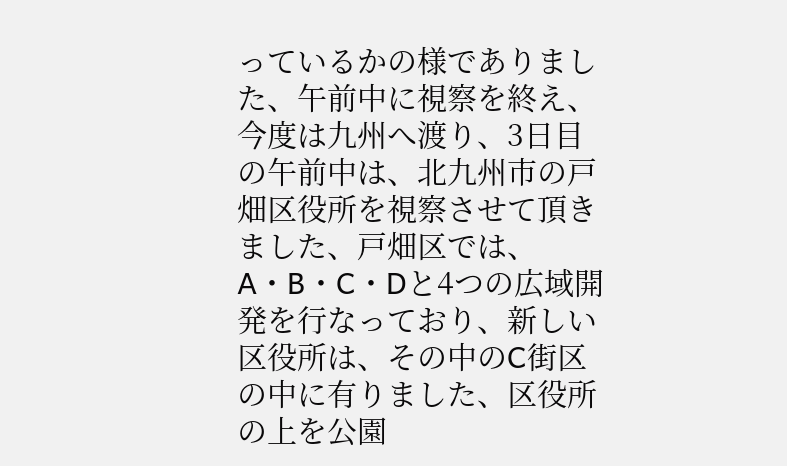っているかの様でありました、午前中に視察を終え、今度は九州へ渡り、3日目の午前中は、北九州市の戸畑区役所を視察させて頂きました、戸畑区では、A・B・C・Dと4つの広域開発を行なっており、新しい区役所は、その中のC街区の中に有りました、区役所の上を公園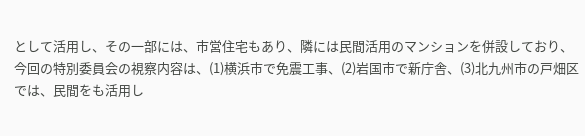として活用し、その一部には、市営住宅もあり、隣には民間活用のマンションを併設しており、今回の特別委員会の視察内容は、(1)横浜市で免震工事、(2)岩国市で新庁舎、(3)北九州市の戸畑区では、民間をも活用し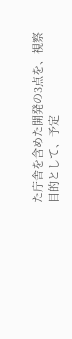た庁舎を含めた開発の3点を、視察目的として、予定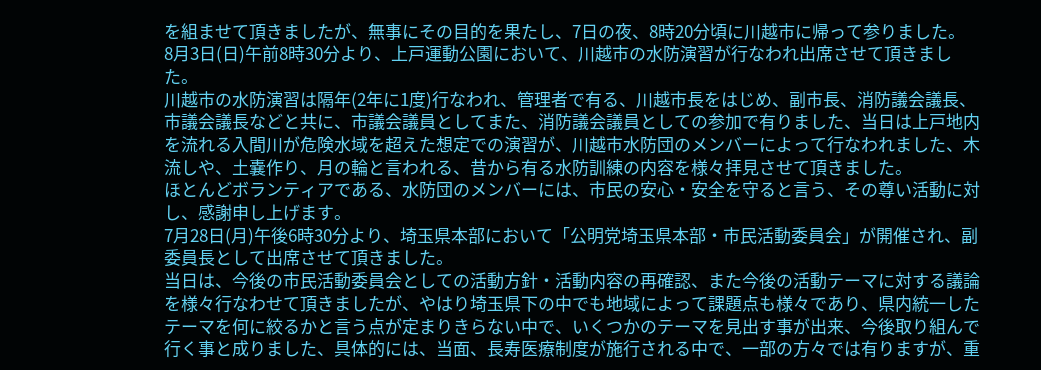を組ませて頂きましたが、無事にその目的を果たし、7日の夜、8時20分頃に川越市に帰って参りました。
8月3日(日)午前8時30分より、上戸運動公園において、川越市の水防演習が行なわれ出席させて頂きました。
川越市の水防演習は隔年(2年に1度)行なわれ、管理者で有る、川越市長をはじめ、副市長、消防議会議長、市議会議長などと共に、市議会議員としてまた、消防議会議員としての参加で有りました、当日は上戸地内を流れる入間川が危険水域を超えた想定での演習が、川越市水防団のメンバーによって行なわれました、木流しや、土嚢作り、月の輪と言われる、昔から有る水防訓練の内容を様々拝見させて頂きました。
ほとんどボランティアである、水防団のメンバーには、市民の安心・安全を守ると言う、その尊い活動に対し、感謝申し上げます。
7月28日(月)午後6時30分より、埼玉県本部において「公明党埼玉県本部・市民活動委員会」が開催され、副委員長として出席させて頂きました。
当日は、今後の市民活動委員会としての活動方針・活動内容の再確認、また今後の活動テーマに対する議論を様々行なわせて頂きましたが、やはり埼玉県下の中でも地域によって課題点も様々であり、県内統一したテーマを何に絞るかと言う点が定まりきらない中で、いくつかのテーマを見出す事が出来、今後取り組んで行く事と成りました、具体的には、当面、長寿医療制度が施行される中で、一部の方々では有りますが、重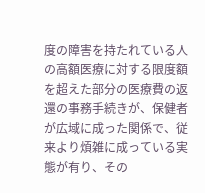度の障害を持たれている人の高額医療に対する限度額を超えた部分の医療費の返還の事務手続きが、保健者が広域に成った関係で、従来より煩雑に成っている実態が有り、その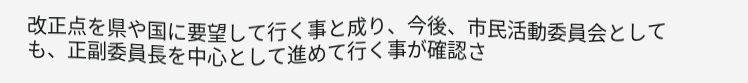改正点を県や国に要望して行く事と成り、今後、市民活動委員会としても、正副委員長を中心として進めて行く事が確認さ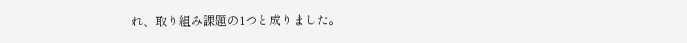れ、取り組み課題の1つと成りました。